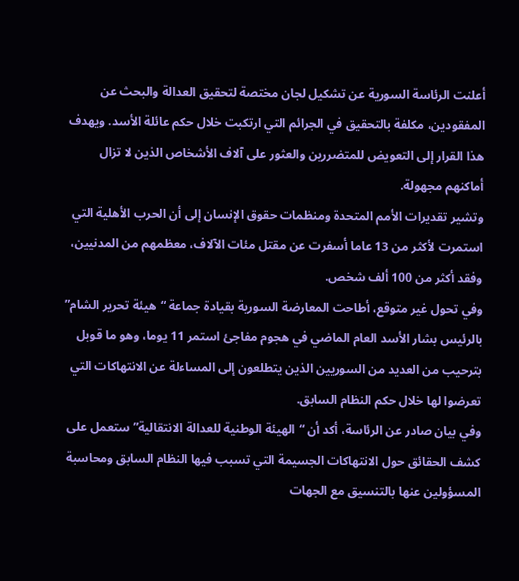أعلنت الرئاسة السورية عن تشكيل لجان مختصة لتحقيق العدالة والبحث عن المفقودين، مكلفة بالتحقيق في الجرائم التي ارتكبت خلال حكم عائلة الأسد. ويهدف هذا القرار إلى التعويض للمتضررين والعثور على آلاف الأشخاص الذين لا تزال أماكنهم مجهولة.
وتشير تقديرات الأمم المتحدة ومنظمات حقوق الإنسان إلى أن الحرب الأهلية التي استمرت لأكثر من 13 عاما أسفرت عن مقتل مئات الآلاف، معظمهم من المدنيين، وفقد أكثر من 100 ألف شخص.
وفي تحول غير متوقع، أطاحت المعارضة السورية بقيادة جماعة “هيئة تحرير الشام” بالرئيس بشار الأسد العام الماضي في هجوم مفاجئ استمر 11 يوما، وهو ما قوبل بترحيب من العديد من السوريين الذين يتطلعون إلى المساءلة عن الانتهاكات التي تعرضوا لها خلال حكم النظام السابق.
وفي بيان صادر عن الرئاسة، أكد أن “الهيئة الوطنية للعدالة الانتقالية” ستعمل على كشف الحقائق حول الانتهاكات الجسيمة التي تسبب فيها النظام السابق ومحاسبة المسؤولين عنها بالتنسيق مع الجهات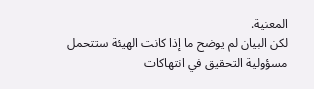المعنية.
لكن البيان لم يوضح ما إذا كانت الهيئة ستتحمل مسؤولية التحقيق في انتهاكات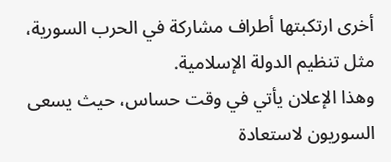أخرى ارتكبتها أطراف مشاركة في الحرب السورية، مثل تنظيم الدولة الإسلامية.
وهذا الإعلان يأتي في وقت حساس، حيث يسعى السوريون لاستعادة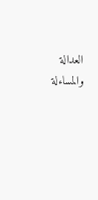العدالة والمساءلة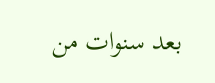بعد سنوات من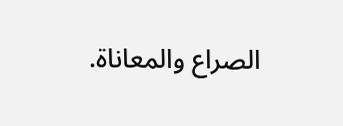الصراع والمعاناة.